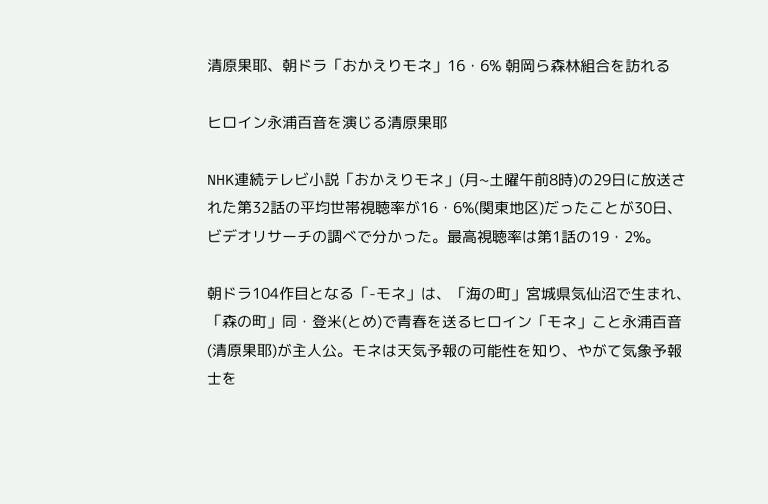清原果耶、朝ドラ「おかえりモネ」16・6% 朝岡ら森林組合を訪れる

ヒロイン永浦百音を演じる清原果耶

NHK連続テレビ小説「おかえりモネ」(月~土曜午前8時)の29日に放送された第32話の平均世帯視聴率が16・6%(関東地区)だったことが30日、ビデオリサーチの調べで分かった。最高視聴率は第1話の19・2%。

朝ドラ104作目となる「-モネ」は、「海の町」宮城県気仙沼で生まれ、「森の町」同・登米(とめ)で青春を送るヒロイン「モネ」こと永浦百音(清原果耶)が主人公。モネは天気予報の可能性を知り、やがて気象予報士を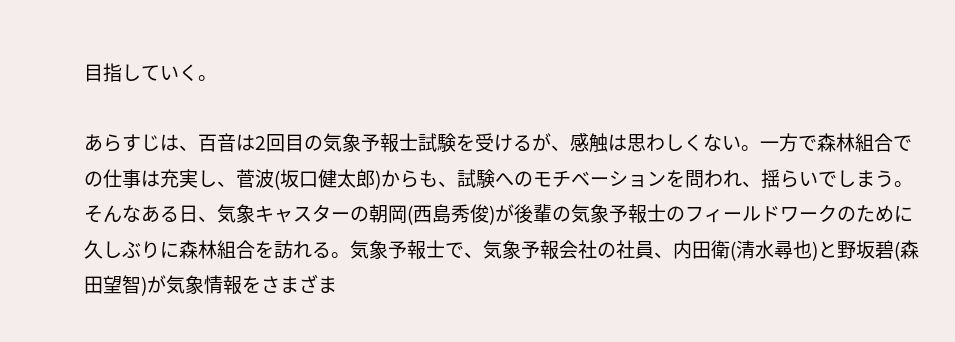目指していく。

あらすじは、百音は2回目の気象予報士試験を受けるが、感触は思わしくない。一方で森林組合での仕事は充実し、菅波(坂口健太郎)からも、試験へのモチベーションを問われ、揺らいでしまう。そんなある日、気象キャスターの朝岡(西島秀俊)が後輩の気象予報士のフィールドワークのために久しぶりに森林組合を訪れる。気象予報士で、気象予報会社の社員、内田衛(清水尋也)と野坂碧(森田望智)が気象情報をさまざま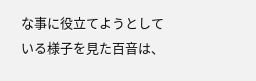な事に役立てようとしている様子を見た百音は、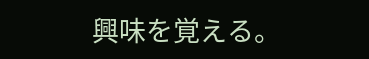興味を覚える。